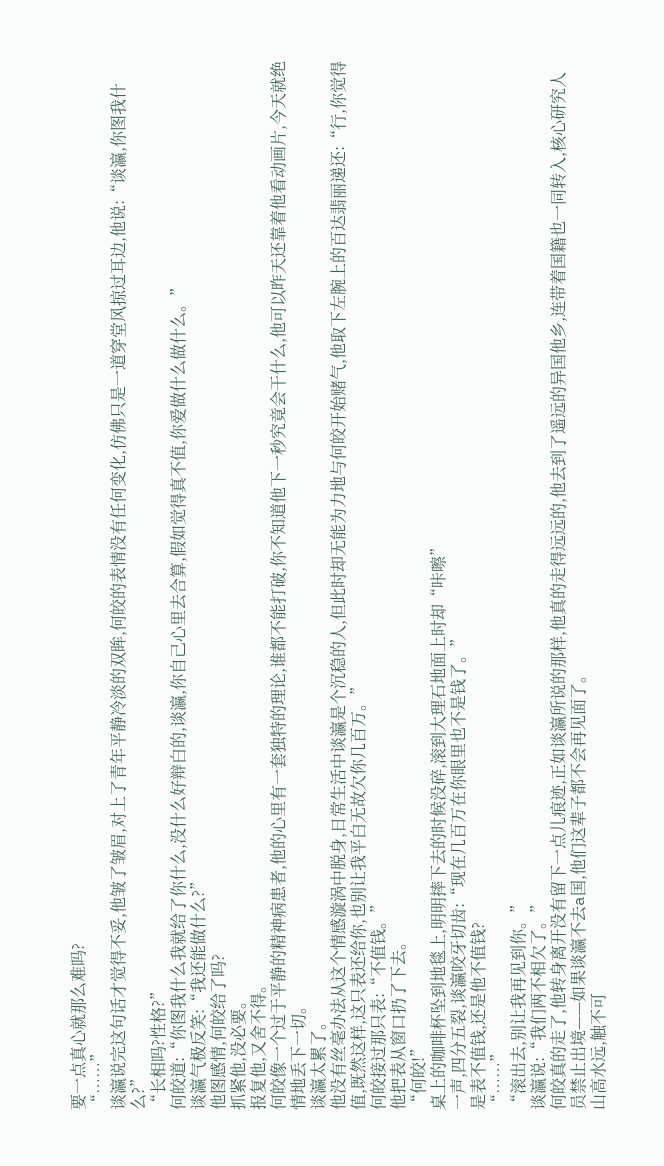要一点真心就那么难吗?
“……”
谈瀛说完这句话才觉得不妥,他皱了皱眉,对上了青年平静冷淡的双眸,何皎的表情没有任何变化,仿佛只是一道穿堂风掠过耳边,他说:“谈瀛,你图我什么?”
“长相吗?性格?”
何皎道:“你图我什么我就给了你什么,没什么好辩白的,谈瀛,你自己心里去合算,假如觉得真不值,你爱做什么做什么。”
谈瀛气极反笑:“我还能做什么?”
他图感情,何皎给了吗?
抓紧他,没必要。
报复他,又舍不得。
何皎像一个过于平静的精神病患者,他的心里有一套独特的理论,谁都不能打破,你不知道他下一秒究竟会干什么,他可以昨天还靠着他看动画片,今天就绝情地丢下一切。
谈瀛太累了。
他没有丝毫办法从这个情感漩涡中脱身,日常生活中谈瀛是个沉稳的人,但此时却无能为力地与何皎开始赌气,他取下左腕上的百达翡丽递还:“行,你觉得值,既然这样,这只表还给你,也别让我平白无故欠你几百万。”
何皎接过那只表:“不值钱。”
他把表从窗口扔了下去。
“何皎!”
桌上的咖啡杯坠到地毯上,明明摔下去的时候没碎,滚到大理石地面上时却“咔嚓”
一声,四分五裂,谈瀛咬牙切齿:“现在几百万在你眼里也不是钱了。”
是表不值钱,还是他不值钱?
“……”
“滚出去,别让我再见到你。”
谈瀛说:“我们两不相欠了。”
何皎真的走了,他转身离开没有留下一点儿痕迹,正如谈瀛所说的那样,他真的走得远远的,他去到了遥远的异国他乡,连带着国籍也一同转入,核心研究人员禁止出境——如果谈瀛不去a国,他们这辈子都不会再见面了。
山高水远,触不可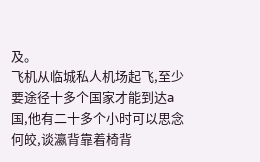及。
飞机从临城私人机场起飞,至少要途径十多个国家才能到达a国,他有二十多个小时可以思念何皎,谈瀛背靠着椅背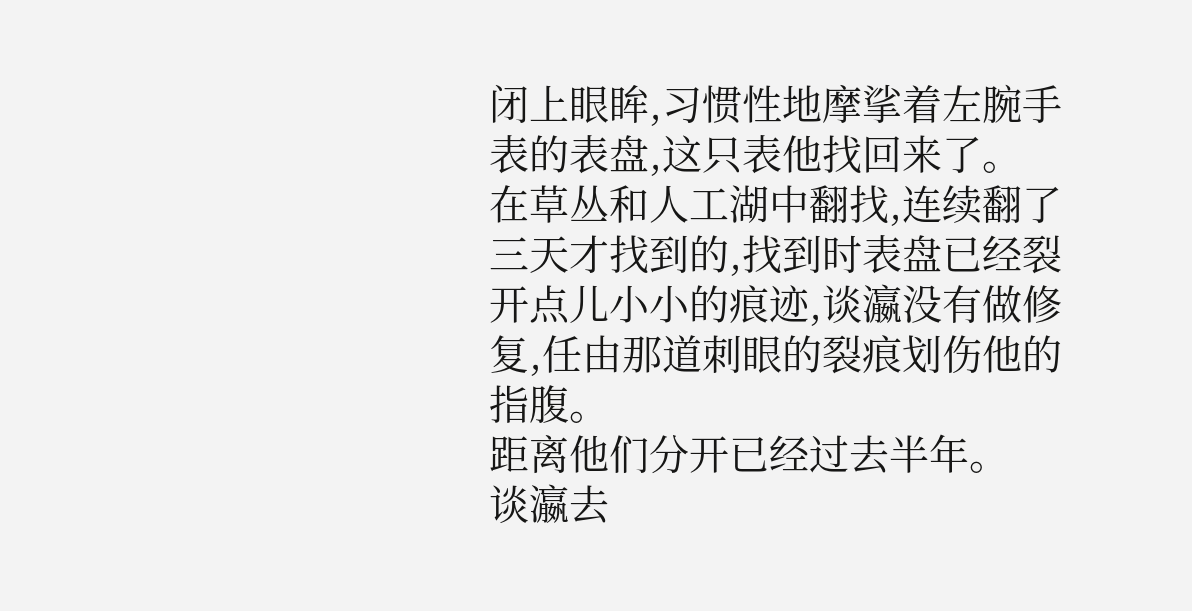闭上眼眸,习惯性地摩挲着左腕手表的表盘,这只表他找回来了。
在草丛和人工湖中翻找,连续翻了三天才找到的,找到时表盘已经裂开点儿小小的痕迹,谈瀛没有做修复,任由那道刺眼的裂痕划伤他的指腹。
距离他们分开已经过去半年。
谈瀛去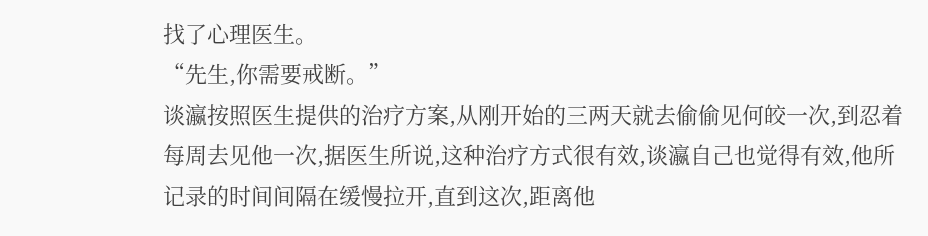找了心理医生。
“先生,你需要戒断。”
谈瀛按照医生提供的治疗方案,从刚开始的三两天就去偷偷见何皎一次,到忍着每周去见他一次,据医生所说,这种治疗方式很有效,谈瀛自己也觉得有效,他所记录的时间间隔在缓慢拉开,直到这次,距离他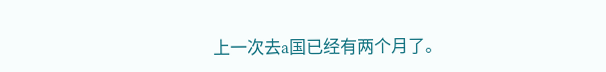上一次去a国已经有两个月了。